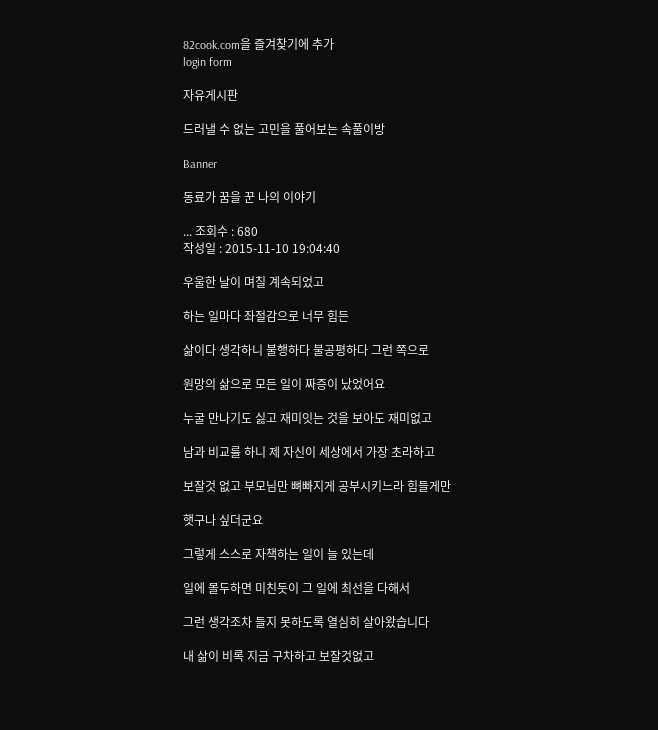82cook.com을 즐겨찾기에 추가
login form

자유게시판

드러낼 수 없는 고민을 풀어보는 속풀이방

Banner

동료가 꿈을 꾼 나의 이야기

... 조회수 : 680
작성일 : 2015-11-10 19:04:40

우울한 날이 며칠 계속되었고

하는 일마다 좌절감으로 너무 힘든

삶이다 생각하니 불행하다 불공평하다 그런 쪽으로

원망의 삶으로 모든 일이 짜증이 났었어요

누굴 만나기도 싫고 재미잇는 것을 보아도 재미없고

남과 비교를 하니 제 자신이 세상에서 가장 초라하고

보잘것 없고 부모님만 뼈빠지게 공부시키느라 힘들게만

햇구나 싶더군요

그렇게 스스로 자책하는 일이 늘 있는데

일에 몰두하면 미친듯이 그 일에 최선을 다해서

그런 생각조차 들지 못하도록 열심히 살아왔습니다

내 삶이 비록 지금 구차하고 보잘것없고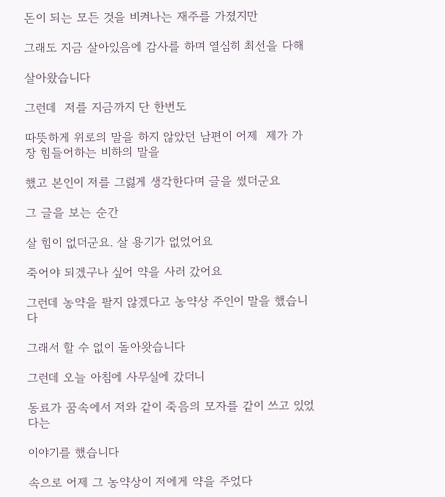돈이 되는 모든 것을 비켜나는 재주를 가졌지만

그래도 지금 살아있음에 감사를 하며 열심히 최선을 다해

살아왔습니다

그런데  저를 지금까지 단 한번도

따뜻하게 위로의 말을 하지 않았던 남편이 어제  제가 가장 힘들어하는 비하의 말을

했고 본인이 저를 그럻게 생각한다며 글을 썼더군요

그 글을 보는 순간

살 힘이 없더군요. 살 용기가 없었어요

죽어야 되겠구나 싶어 약을 사러 갔어요

그런데 농약을 팔지 않겠다고 농약상 주인이 말을 했습니다

그래서 할 수 없이 돌아왓습니다

그런데 오늘 아침에 사무실에 갔더니

동료가 꿈속에서 저와 같이 죽음의 모자를 같이 쓰고 있었다는

이야기를 했습니다

속으로 어제 그 농약상이 저에게 약을 주었다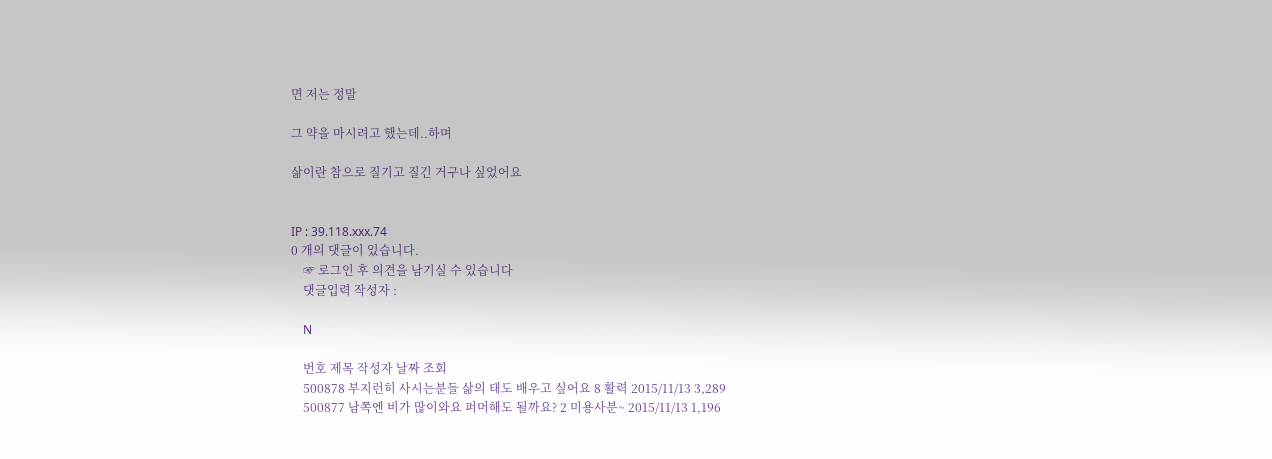면 저는 정말

그 약을 마시려고 했는데..하며

삶이란 참으로 질기고 질긴 거구나 싶었어요


IP : 39.118.xxx.74
0 개의 댓글이 있습니다.
    ☞ 로그인 후 의견을 남기실 수 있습니다
    댓글입력 작성자 :

    N

    번호 제목 작성자 날짜 조회
    500878 부지런히 사시는분들 삶의 태도 배우고 싶어요 8 활력 2015/11/13 3,289
    500877 남쪽엔 비가 많이와요 퍼머해도 될까요? 2 미용사분~ 2015/11/13 1,196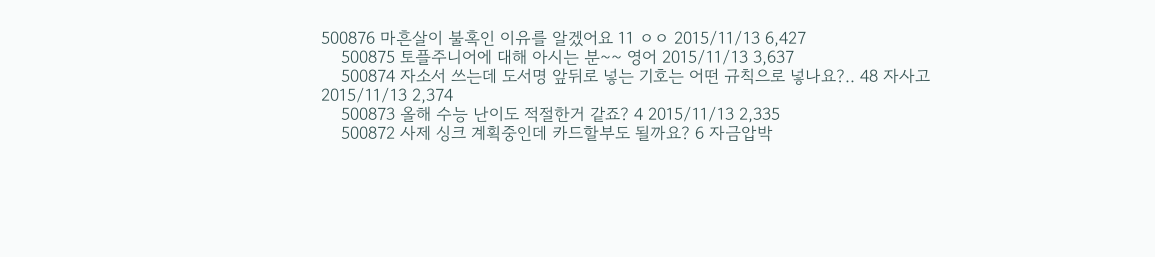500876 마흔살이 불혹인 이유를 알겠어요 11 ㅇㅇ 2015/11/13 6,427
    500875 토플주니어에 대해 아시는 분~~ 영어 2015/11/13 3,637
    500874 자소서 쓰는데 도서명 앞뒤로 넣는 기호는 어떤 규칙으로 넣나요?.. 48 자사고 2015/11/13 2,374
    500873 올해 수능 난이도 적절한거 같죠? 4 2015/11/13 2,335
    500872 사제 싱크 계획중인데 카드할부도 될까요? 6 자금압박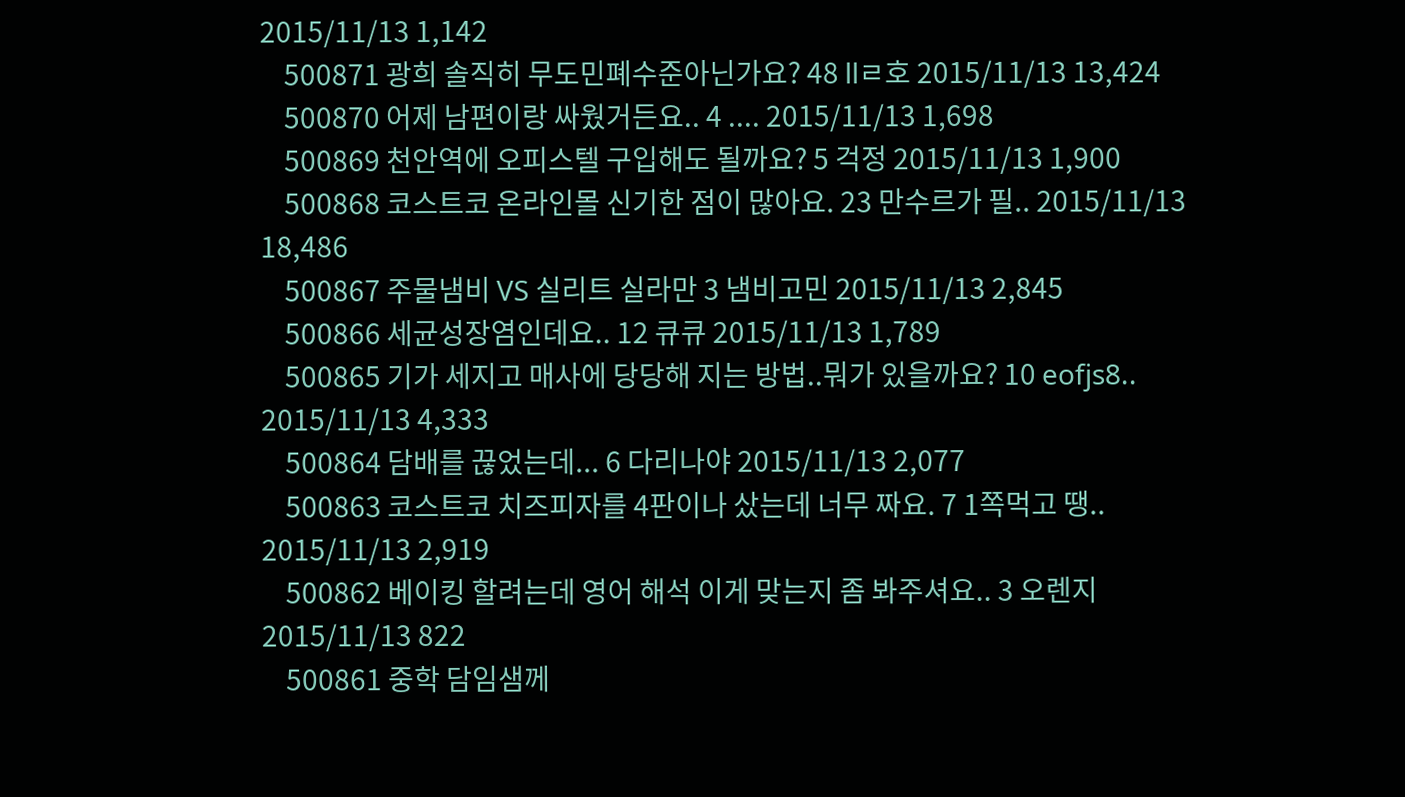2015/11/13 1,142
    500871 광희 솔직히 무도민폐수준아닌가요? 48 llㄹ호 2015/11/13 13,424
    500870 어제 남편이랑 싸웠거든요.. 4 .... 2015/11/13 1,698
    500869 천안역에 오피스텔 구입해도 될까요? 5 걱정 2015/11/13 1,900
    500868 코스트코 온라인몰 신기한 점이 많아요. 23 만수르가 필.. 2015/11/13 18,486
    500867 주물냄비 VS 실리트 실라만 3 냄비고민 2015/11/13 2,845
    500866 세균성장염인데요.. 12 큐큐 2015/11/13 1,789
    500865 기가 세지고 매사에 당당해 지는 방법..뭐가 있을까요? 10 eofjs8.. 2015/11/13 4,333
    500864 담배를 끊었는데... 6 다리나야 2015/11/13 2,077
    500863 코스트코 치즈피자를 4판이나 샀는데 너무 짜요. 7 1쪽먹고 땡.. 2015/11/13 2,919
    500862 베이킹 할려는데 영어 해석 이게 맞는지 좀 봐주셔요.. 3 오렌지 2015/11/13 822
    500861 중학 담임샘께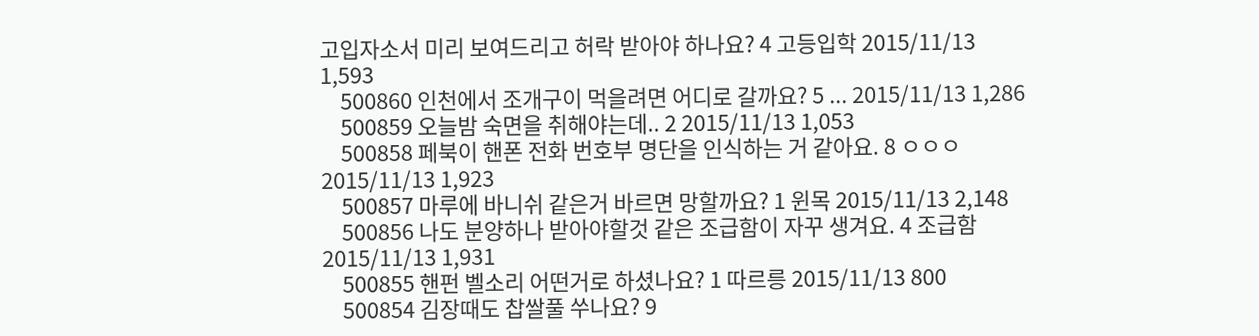고입자소서 미리 보여드리고 허락 받아야 하나요? 4 고등입학 2015/11/13 1,593
    500860 인천에서 조개구이 먹을려면 어디로 갈까요? 5 ... 2015/11/13 1,286
    500859 오늘밤 숙면을 취해야는데.. 2 2015/11/13 1,053
    500858 페북이 핸폰 전화 번호부 명단을 인식하는 거 같아요. 8 ㅇㅇㅇ 2015/11/13 1,923
    500857 마루에 바니쉬 같은거 바르면 망할까요? 1 윈목 2015/11/13 2,148
    500856 나도 분양하나 받아야할것 같은 조급함이 자꾸 생겨요. 4 조급함 2015/11/13 1,931
    500855 핸펀 벨소리 어떤거로 하셨나요? 1 따르릉 2015/11/13 800
    500854 김장때도 찹쌀풀 쑤나요? 9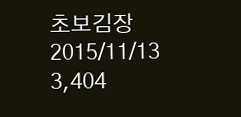초보김장 2015/11/13 3,404